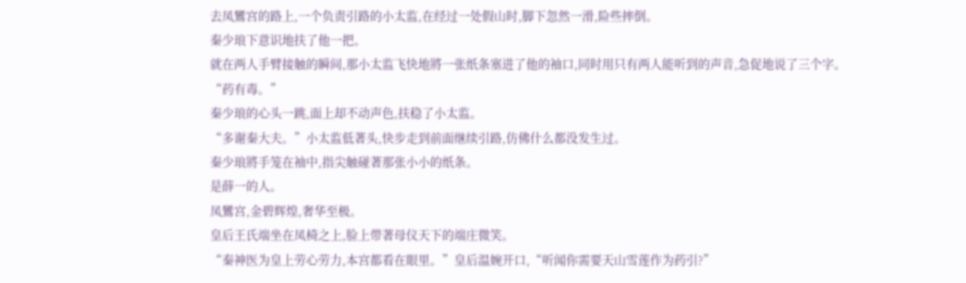去凤鸞宫的路上,一个负责引路的小太监,在经过一处假山时,脚下忽然一滑,险些摔倒。
秦少琅下意识地扶了他一把。
就在两人手臂接触的瞬间,那小太监飞快地將一张纸条塞进了他的袖口,同时用只有两人能听到的声音,急促地说了三个字。
“药有毒。”
秦少琅的心头一跳,面上却不动声色,扶稳了小太监。
“多谢秦大夫。”小太监低著头,快步走到前面继续引路,仿佛什么都没发生过。
秦少琅將手笼在袖中,指尖触碰著那张小小的纸条。
是薛一的人。
凤鸞宫,金碧辉煌,奢华至极。
皇后王氏端坐在凤椅之上,脸上带著母仪天下的端庄微笑。
“秦神医为皇上劳心劳力,本宫都看在眼里。”皇后温婉开口,“听闻你需要天山雪莲作为药引?”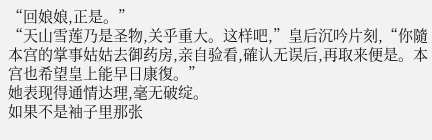“回娘娘,正是。”
“天山雪莲乃是圣物,关乎重大。这样吧,”皇后沉吟片刻,“你隨本宫的掌事姑姑去御药房,亲自验看,確认无误后,再取来便是。本宫也希望皇上能早日康復。”
她表现得通情达理,毫无破绽。
如果不是袖子里那张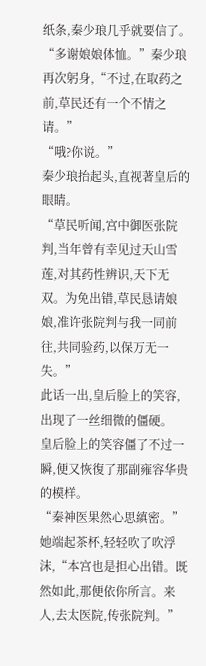纸条,秦少琅几乎就要信了。
“多谢娘娘体恤。”秦少琅再次躬身,“不过,在取药之前,草民还有一个不情之请。”
“哦?你说。”
秦少琅抬起头,直视著皇后的眼睛。
“草民听闻,宫中御医张院判,当年曾有幸见过天山雪莲,对其药性辨识,天下无双。为免出错,草民恳请娘娘,准许张院判与我一同前往,共同验药,以保万无一失。”
此话一出,皇后脸上的笑容,出现了一丝细微的僵硬。
皇后脸上的笑容僵了不过一瞬,便又恢復了那副雍容华贵的模样。
“秦神医果然心思縝密。”她端起茶杯,轻轻吹了吹浮沫,“本宫也是担心出错。既然如此,那便依你所言。来人,去太医院,传张院判。”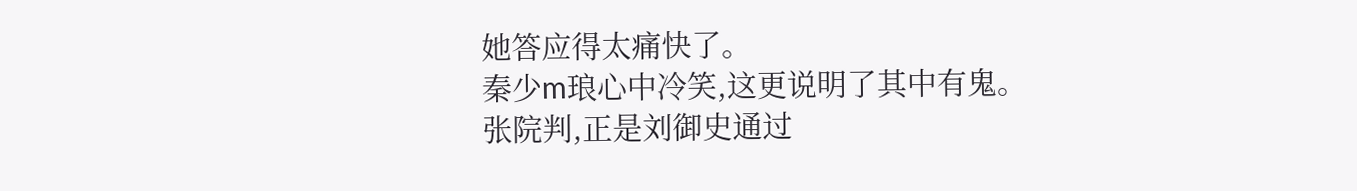她答应得太痛快了。
秦少m琅心中冷笑,这更说明了其中有鬼。
张院判,正是刘御史通过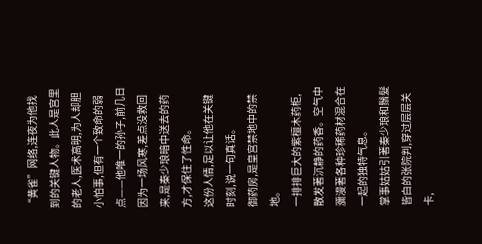“黄雀”网络,连夜为他找到的关键人物。此人是宫里的老人,医术高明,为人却胆小怕事,但有一个致命的弱点——他唯一的孙子,前几日因为一场风寒,差点没救回来,是秦少琅暗中送去的药方,才保住了性命。
这份人情,足以让他在关键时刻,说一句真话。
御药房,是皇宫禁地中的禁地。
一排排巨大的紫檀木药柜,散发著沉静的药香。空气中瀰漫著各种珍稀药材混合在一起的独特气息。
掌事姑姑引著秦少琅和鬚髮皆白的张院判,穿过层层关卡,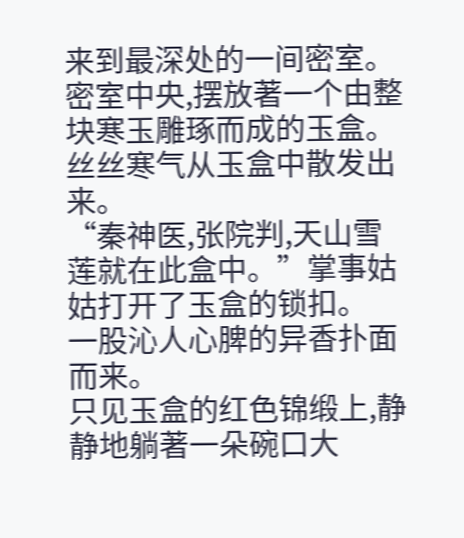来到最深处的一间密室。
密室中央,摆放著一个由整块寒玉雕琢而成的玉盒。丝丝寒气从玉盒中散发出来。
“秦神医,张院判,天山雪莲就在此盒中。”掌事姑姑打开了玉盒的锁扣。
一股沁人心脾的异香扑面而来。
只见玉盒的红色锦缎上,静静地躺著一朵碗口大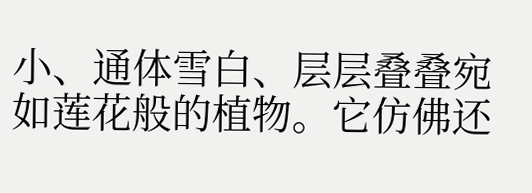小、通体雪白、层层叠叠宛如莲花般的植物。它仿佛还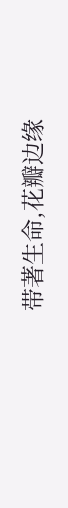带著生命,花瓣边缘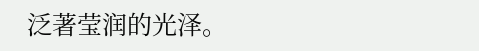泛著莹润的光泽。